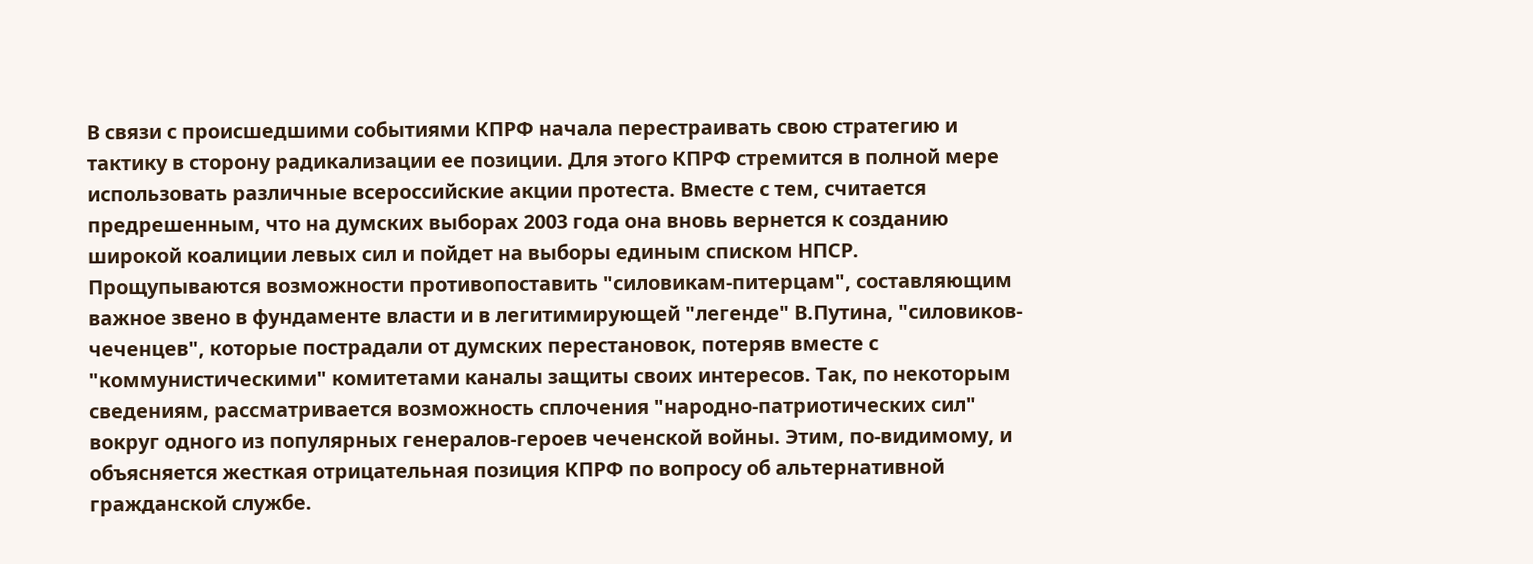В связи с происшедшими событиями КПРФ начала перестраивать свою стратегию и тактику в сторону радикализации ее позиции. Для этого КПРФ стремится в полной мере использовать различные всероссийские акции протеста. Вместе с тем, считается предрешенным, что на думских выборах 2003 года она вновь вернется к созданию широкой коалиции левых сил и пойдет на выборы единым списком НПСР. Прощупываются возможности противопоставить "силовикам-питерцам", составляющим важное звено в фундаменте власти и в легитимирующей "легенде" В.Путина, "силовиков-чеченцев", которые пострадали от думских перестановок, потеряв вместе с "коммунистическими" комитетами каналы защиты своих интересов. Так, по некоторым сведениям, рассматривается возможность сплочения "народно-патриотических сил" вокруг одного из популярных генералов-героев чеченской войны. Этим, по-видимому, и объясняется жесткая отрицательная позиция КПРФ по вопросу об альтернативной гражданской службе.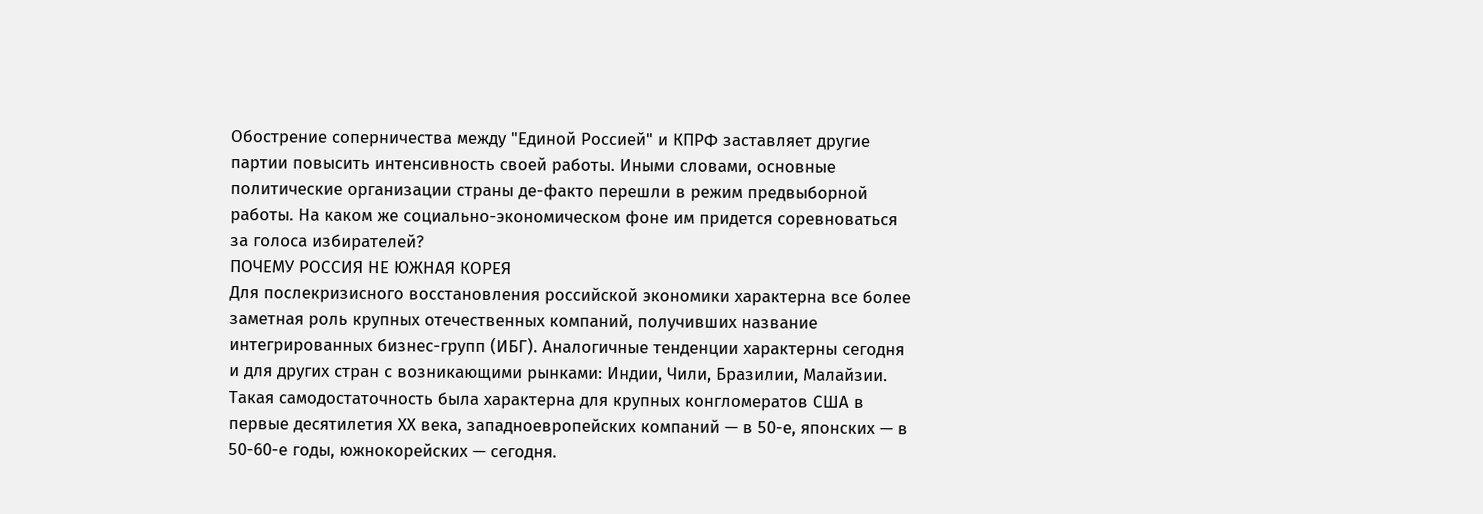Обострение соперничества между "Единой Россией" и КПРФ заставляет другие партии повысить интенсивность своей работы. Иными словами, основные политические организации страны де-факто перешли в режим предвыборной работы. На каком же социально-экономическом фоне им придется соревноваться за голоса избирателей?
ПОЧЕМУ РОССИЯ НЕ ЮЖНАЯ КОРЕЯ
Для послекризисного восстановления российской экономики характерна все более заметная роль крупных отечественных компаний, получивших название интегрированных бизнес-групп (ИБГ). Аналогичные тенденции характерны сегодня и для других стран с возникающими рынками: Индии, Чили, Бразилии, Малайзии. Такая самодостаточность была характерна для крупных конгломератов США в первые десятилетия ХХ века, западноевропейских компаний — в 50-е, японских — в 50-60-е годы, южнокорейских — сегодня.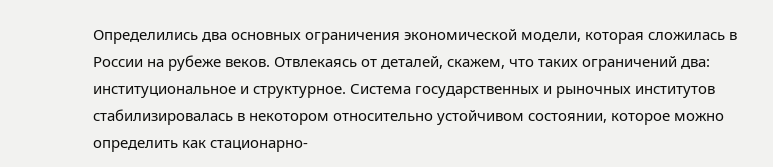Определились два основных ограничения экономической модели, которая сложилась в России на рубеже веков. Отвлекаясь от деталей, скажем, что таких ограничений два: институциональное и структурное. Система государственных и рыночных институтов стабилизировалась в некотором относительно устойчивом состоянии, которое можно определить как стационарно-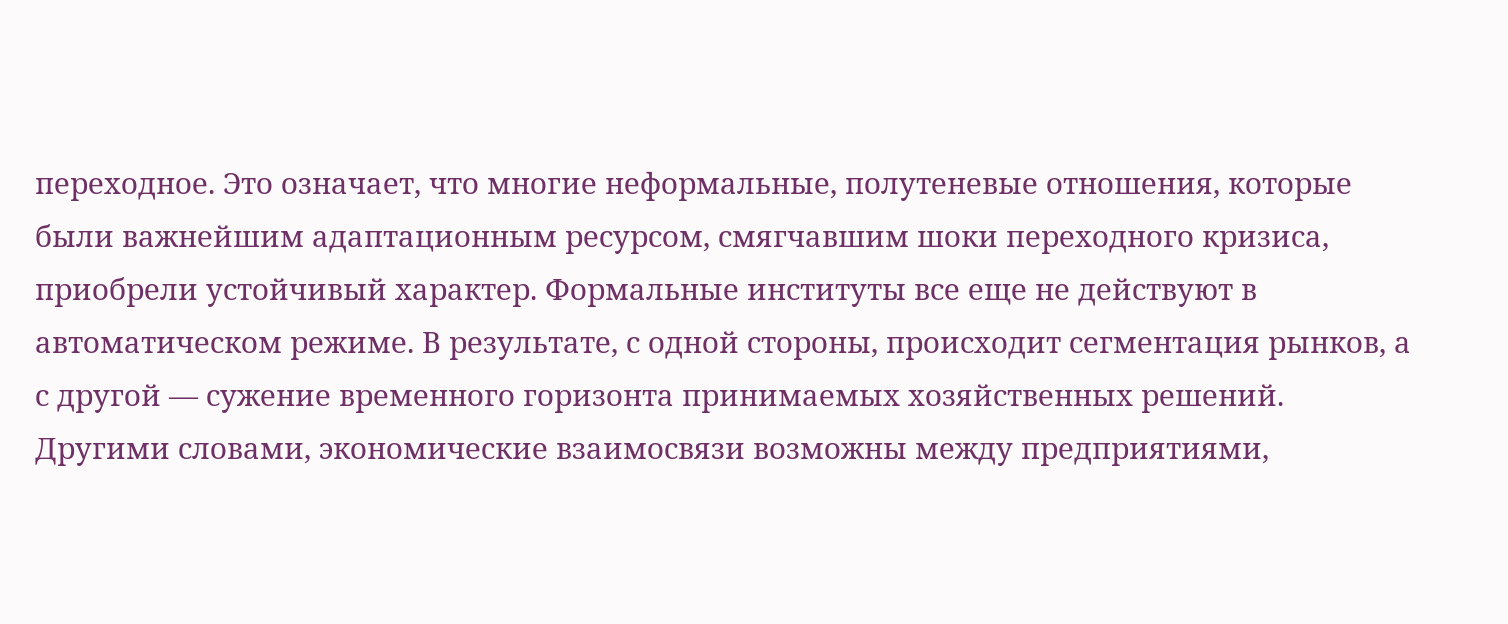переходное. Это означает, что многие неформальные, полутеневые отношения, которые были важнейшим адаптационным ресурсом, смягчавшим шоки переходного кризиса, приобрели устойчивый характер. Формальные институты все еще не действуют в автоматическом режиме. В результате, с одной стороны, происходит сегментация рынков, а с другой — сужение временного горизонта принимаемых хозяйственных решений.
Другими словами, экономические взаимосвязи возможны между предприятиями,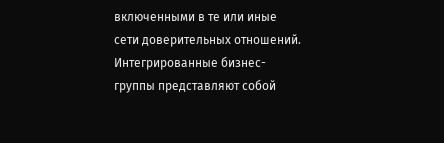включенными в те или иные сети доверительных отношений. Интегрированные бизнес-группы представляют собой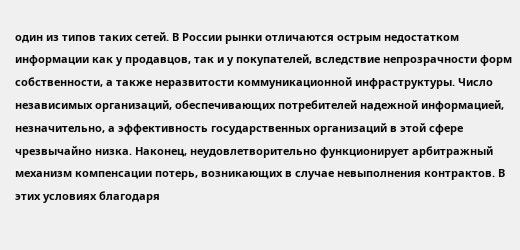один из типов таких сетей. В России рынки отличаются острым недостатком информации как у продавцов, так и у покупателей, вследствие непрозрачности форм собственности, а также неразвитости коммуникационной инфраструктуры. Число независимых организаций, обеспечивающих потребителей надежной информацией, незначительно, а эффективность государственных организаций в этой сфере чрезвычайно низка. Наконец, неудовлетворительно функционирует арбитражный механизм компенсации потерь, возникающих в случае невыполнения контрактов. В этих условиях благодаря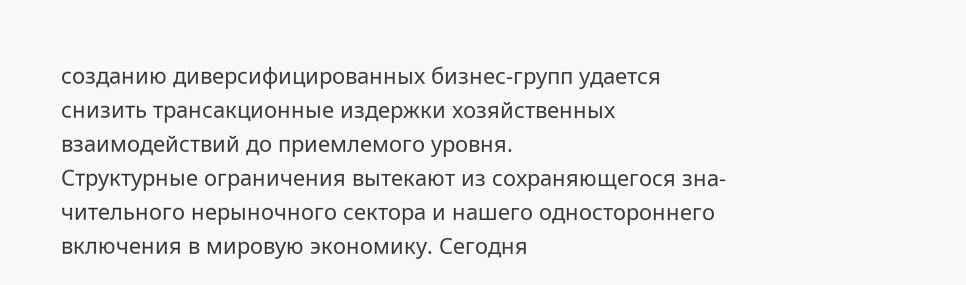созданию диверсифицированных бизнес-групп удается снизить трансакционные издержки хозяйственных взаимодействий до приемлемого уровня.
Структурные ограничения вытекают из сохраняющегося зна-чительного нерыночного сектора и нашего одностороннего включения в мировую экономику. Сегодня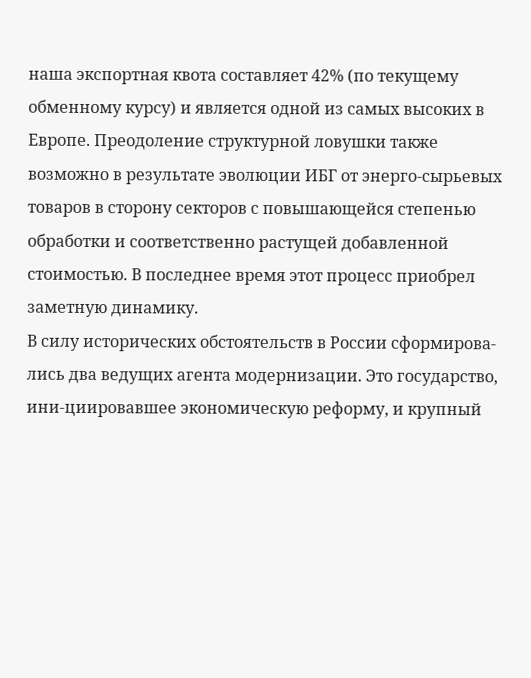наша экспортная квота составляет 42% (по текущему обменному курсу) и является одной из самых высоких в Европе. Преодоление структурной ловушки также возможно в результате эволюции ИБГ от энерго-сырьевых товаров в сторону секторов с повышающейся степенью обработки и соответственно растущей добавленной стоимостью. В последнее время этот процесс приобрел заметную динамику.
В силу исторических обстоятельств в России сформирова-лись два ведущих агента модернизации. Это государство, ини-циировавшее экономическую реформу, и крупный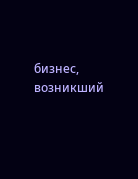бизнес, возникший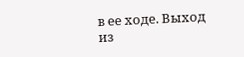в ее ходе. Выход из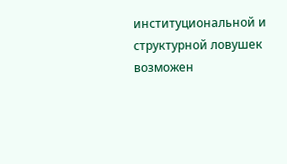институциональной и структурной ловушек возможен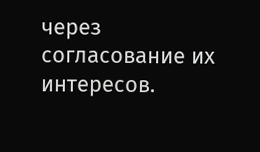через согласование их интересов.